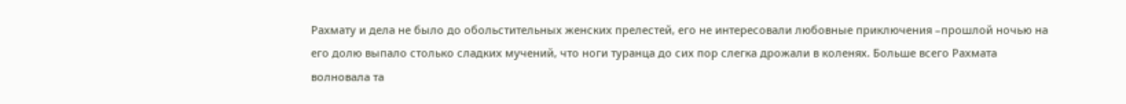Рахмату и дела не было до обольстительных женских прелестей, его не интересовали любовные приключения –прошлой ночью на его долю выпало столько сладких мучений, что ноги туранца до сих пор слегка дрожали в коленях. Больше всего Рахмата волновала та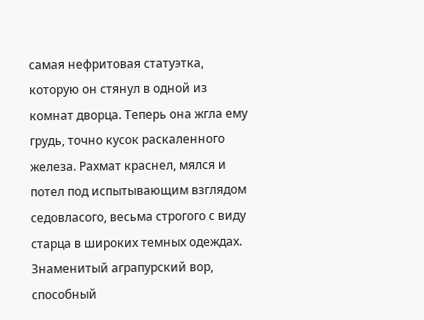самая нефритовая статуэтка, которую он стянул в одной из комнат дворца. Теперь она жгла ему грудь, точно кусок раскаленного железа. Рахмат краснел, мялся и потел под испытывающим взглядом седовласого, весьма строгого с виду старца в широких темных одеждах. Знаменитый аграпурский вор, способный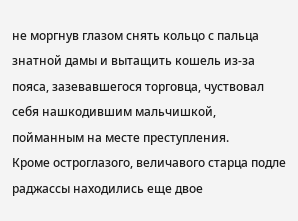не моргнув глазом снять кольцо с пальца знатной дамы и вытащить кошель из-за пояса, зазевавшегося торговца, чуствовал себя нашкодившим мальчишкой, пойманным на месте преступления.
Кроме остроглазого, величавого старца подле раджассы находились еще двое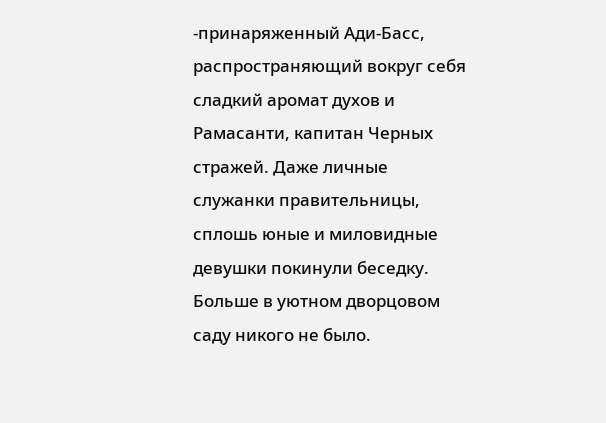-принаряженный Ади-Басс, распространяющий вокруг себя сладкий аромат духов и Рамасанти, капитан Черных стражей. Даже личные служанки правительницы, сплошь юные и миловидные девушки покинули беседку. Больше в уютном дворцовом саду никого не было.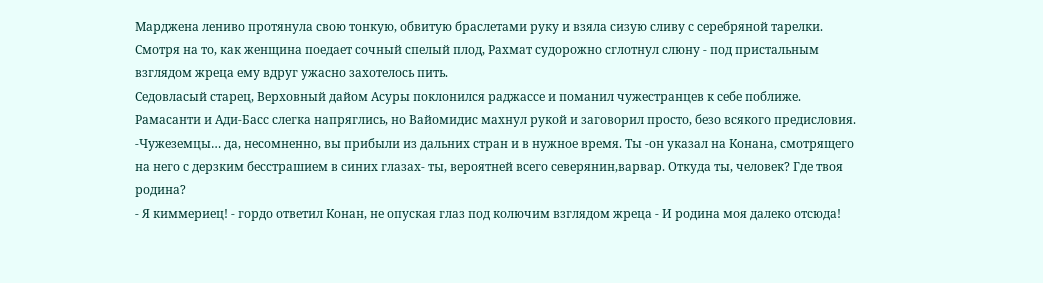Марджена лениво протянула свою тонкую, обвитую браслетами руку и взяла сизую сливу с серебряной тарелки.
Смотря на то, как женщина поедает сочный спелый плод, Рахмат судорожно сглотнул слюну - под пристальным взглядом жреца ему вдруг ужасно захотелось пить.
Седовласый старец, Верховный дайом Асуры поклонился раджассе и поманил чужестранцев к себе поближе. Рамасанти и Ади-Басс слегка напряглись, но Вайомидис махнул рукой и заговорил просто, безо всякого предисловия.
-Чужеземцы… да, несомненно, вы прибыли из дальних стран и в нужное время. Ты -он указал на Конана, смотрящего на него с дерзким бесстрашием в синих глазах- ты, вероятней всего северянин,варвар. Откуда ты, человек? Где твоя родина?
- Я киммериец! - гордо ответил Конан, не опуская глаз под колючим взглядом жреца - И родина моя далеко отсюда!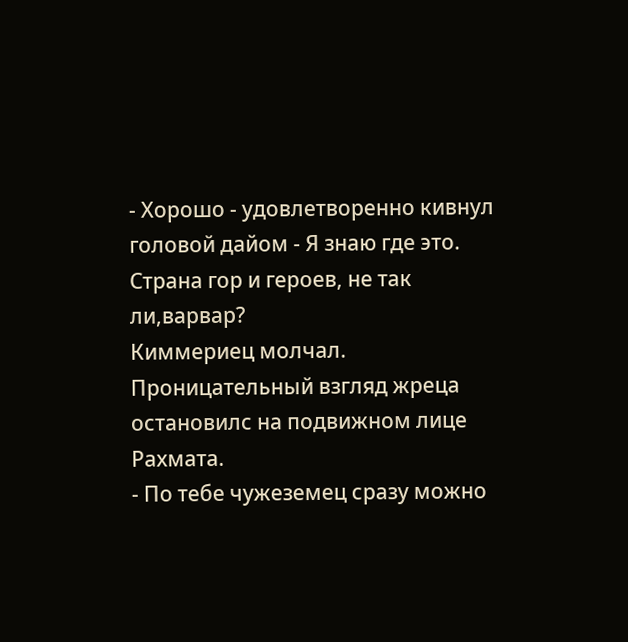- Хорошо - удовлетворенно кивнул головой дайом - Я знаю где это. Страна гор и героев, не так ли,варвар?
Киммериец молчал. Проницательный взгляд жреца остановилс на подвижном лице Рахмата.
- По тебе чужеземец сразу можно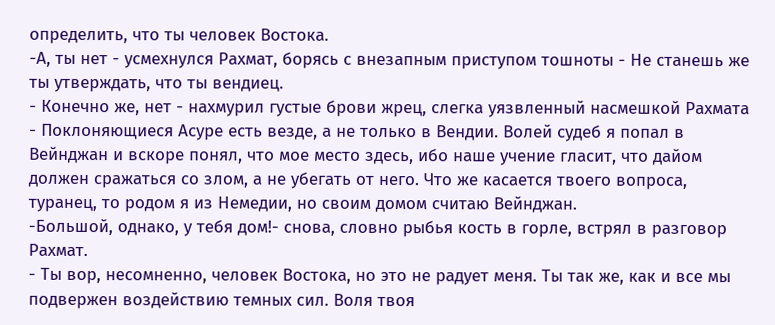определить, что ты человек Востока.
-А, ты нет - усмехнулся Рахмат, борясь с внезапным приступом тошноты - Не станешь же ты утверждать, что ты вендиец.
- Конечно же, нет - нахмурил густые брови жрец, слегка уязвленный насмешкой Рахмата - Поклоняющиеся Асуре есть везде, а не только в Вендии. Волей судеб я попал в Вейнджан и вскоре понял, что мое место здесь, ибо наше учение гласит, что дайом должен сражаться со злом, а не убегать от него. Что же касается твоего вопроса, туранец, то родом я из Немедии, но своим домом считаю Вейнджан.
-Большой, однако, у тебя дом!- снова, словно рыбья кость в горле, встрял в разговор Рахмат.
- Ты вор, несомненно, человек Востока, но это не радует меня. Ты так же, как и все мы подвержен воздействию темных сил. Воля твоя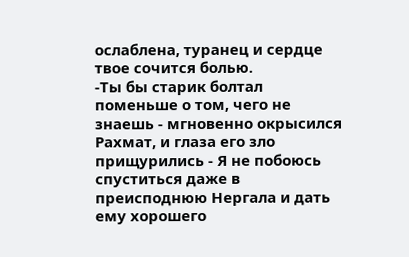ослаблена, туранец и сердце твое сочится болью.
-Ты бы старик болтал поменьше о том, чего не знаешь - мгновенно окрысился Рахмат, и глаза его зло прищурились - Я не побоюсь спуститься даже в преисподнюю Нергала и дать ему хорошего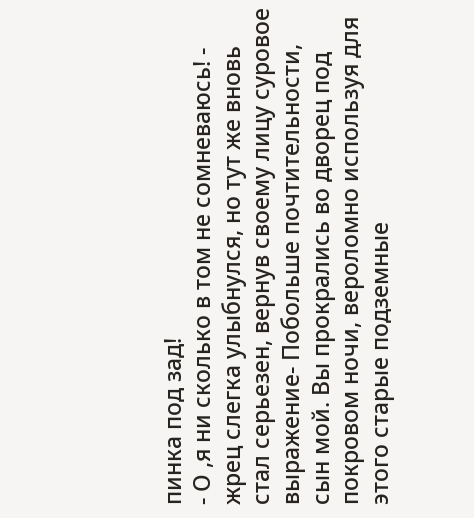пинка под зад!
- О ,я ни сколько в том не сомневаюсь! - жрец слегка улыбнулся, но тут же вновь стал серьезен, вернув своему лицу суровое выражение- Побольше почтительности, сын мой. Вы прокрались во дворец под покровом ночи, вероломно используя для этого старые подземные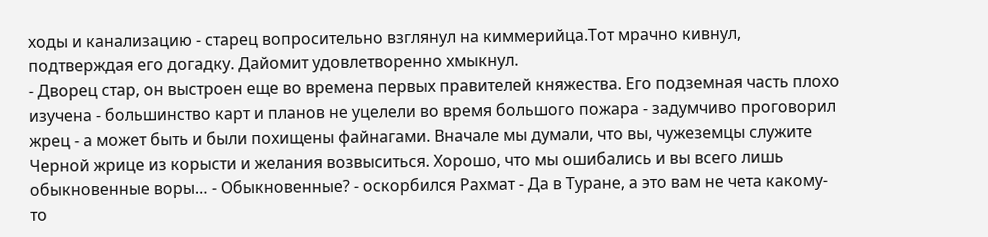ходы и канализацию - старец вопросительно взглянул на киммерийца.Тот мрачно кивнул, подтверждая его догадку. Дайомит удовлетворенно хмыкнул.
- Дворец стар, он выстроен еще во времена первых правителей княжества. Его подземная часть плохо изучена - большинство карт и планов не уцелели во время большого пожара - задумчиво проговорил жрец - а может быть и были похищены файнагами. Вначале мы думали, что вы, чужеземцы служите Черной жрице из корысти и желания возвыситься. Хорошо, что мы ошибались и вы всего лишь обыкновенные воры… - Обыкновенные? - оскорбился Рахмат - Да в Туране, а это вам не чета какому-то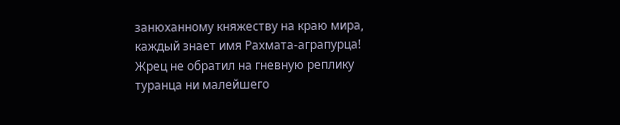занюханному княжеству на краю мира, каждый знает имя Рахмата-аграпурца!
Жрец не обратил на гневную реплику туранца ни малейшего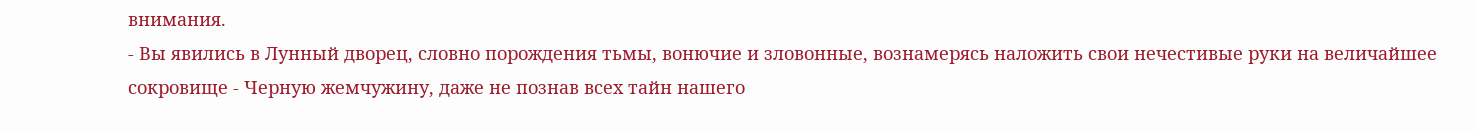внимания.
- Вы явились в Лунный дворец, словно порождения тьмы, вонючие и зловонные, вознамерясь наложить свои нечестивые руки на величайшее сокровище - Черную жемчужину, даже не познав всех тайн нашего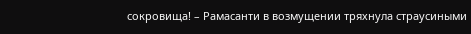сокровища! – Рамасанти в возмущении тряхнула страусиными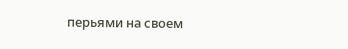перьями на своем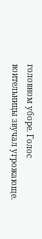головном уборе. Голос воительницы звучал угрожающе.